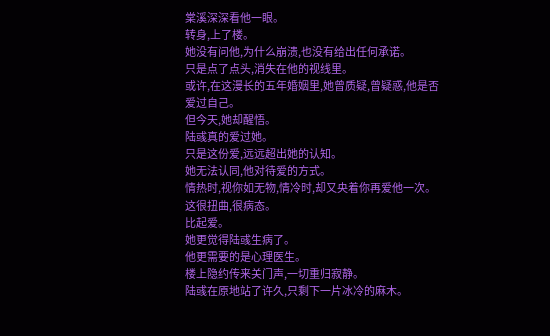棠溪深深看他一眼。
转身,上了楼。
她没有问他,为什么崩溃,也没有给出任何承诺。
只是点了点头,消失在他的视线里。
或许,在这漫长的五年婚姻里,她曾质疑,曾疑惑,他是否爱过自己。
但今天,她却醒悟。
陆彧真的爱过她。
只是这份爱,远远超出她的认知。
她无法认同,他对待爱的方式。
情热时,视你如无物,情冷时,却又央着你再爱他一次。
这很扭曲,很病态。
比起爱。
她更觉得陆彧生病了。
他更需要的是心理医生。
楼上隐约传来关门声,一切重归寂静。
陆彧在原地站了许久,只剩下一片冰冷的麻木。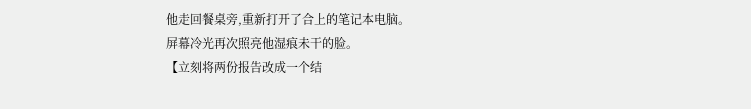他走回餐桌旁,重新打开了合上的笔记本电脑。
屏幕冷光再次照亮他湿痕未干的脸。
【立刻将两份报告改成一个结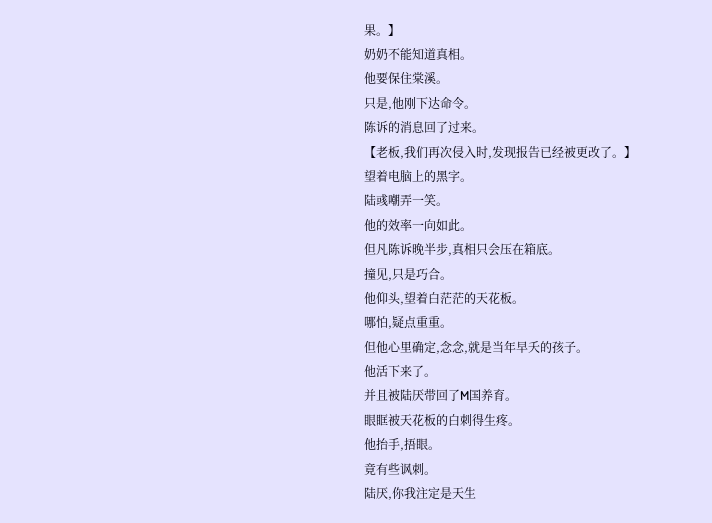果。】
奶奶不能知道真相。
他要保住棠溪。
只是,他刚下达命令。
陈诉的消息回了过来。
【老板,我们再次侵入时,发现报告已经被更改了。】
望着电脑上的黑字。
陆彧嘲弄一笑。
他的效率一向如此。
但凡陈诉晚半步,真相只会压在箱底。
撞见,只是巧合。
他仰头,望着白茫茫的天花板。
哪怕,疑点重重。
但他心里确定,念念,就是当年早夭的孩子。
他活下来了。
并且被陆厌带回了M国养育。
眼眶被天花板的白刺得生疼。
他抬手,捂眼。
竟有些讽刺。
陆厌,你我注定是天生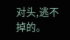对头,逃不掉的。